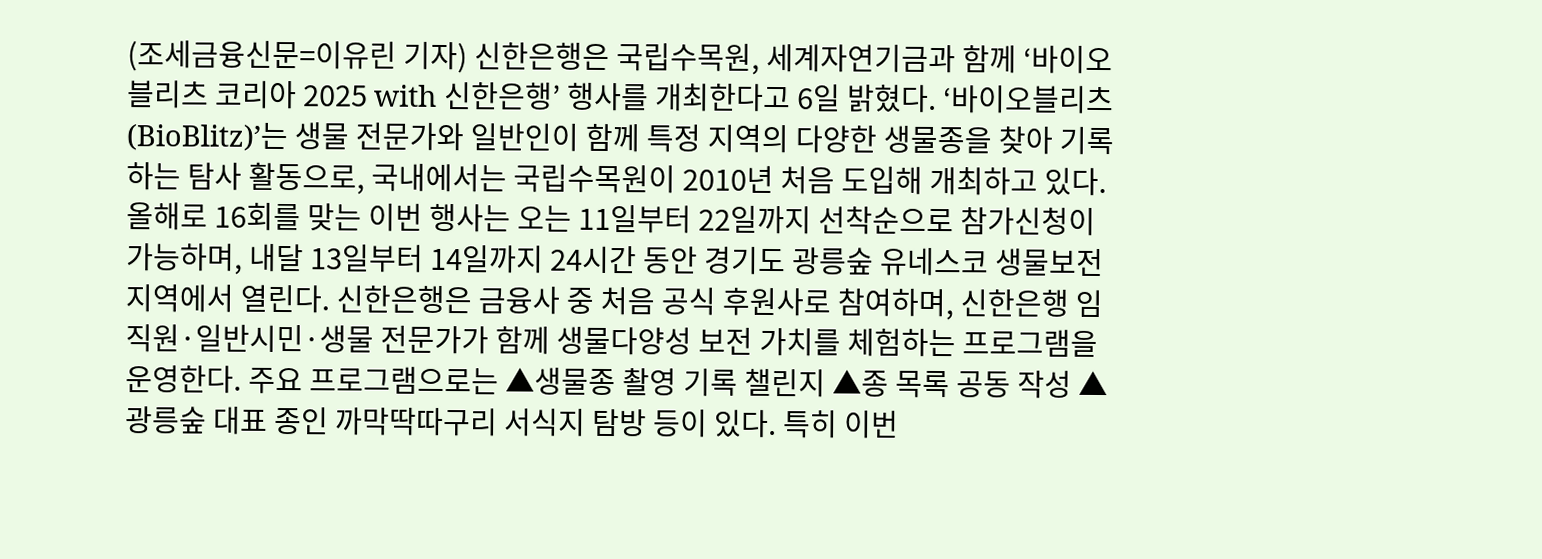(조세금융신문=이유린 기자) 신한은행은 국립수목원, 세계자연기금과 함께 ‘바이오블리츠 코리아 2025 with 신한은행’ 행사를 개최한다고 6일 밝혔다. ‘바이오블리츠(BioBlitz)’는 생물 전문가와 일반인이 함께 특정 지역의 다양한 생물종을 찾아 기록하는 탐사 활동으로, 국내에서는 국립수목원이 2010년 처음 도입해 개최하고 있다. 올해로 16회를 맞는 이번 행사는 오는 11일부터 22일까지 선착순으로 참가신청이 가능하며, 내달 13일부터 14일까지 24시간 동안 경기도 광릉숲 유네스코 생물보전지역에서 열린다. 신한은행은 금융사 중 처음 공식 후원사로 참여하며, 신한은행 임직원·일반시민·생물 전문가가 함께 생물다양성 보전 가치를 체험하는 프로그램을 운영한다. 주요 프로그램으로는 ▲생물종 촬영 기록 챌린지 ▲종 목록 공동 작성 ▲광릉숲 대표 종인 까막딱따구리 서식지 탐방 등이 있다. 특히 이번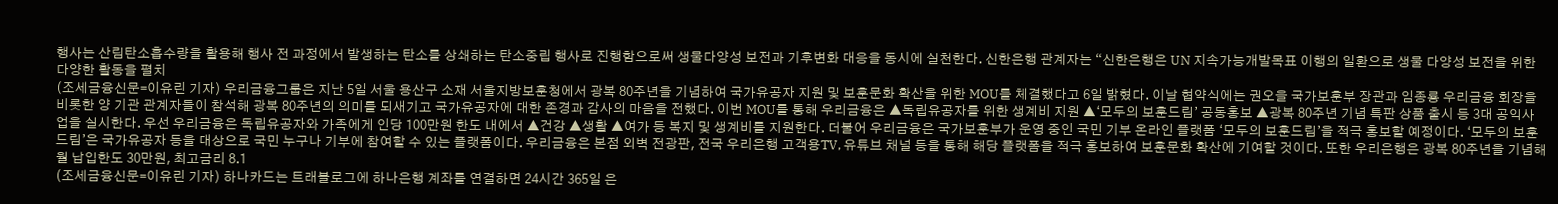행사는 산림탄소흡수량을 활용해 행사 전 과정에서 발생하는 탄소를 상쇄하는 탄소중립 행사로 진행함으로써 생물다양성 보전과 기후변화 대응을 동시에 실천한다. 신한은행 관계자는 “신한은행은 UN 지속가능개발목표 이행의 일환으로 생물 다양성 보전을 위한 다양한 활동을 펼치
(조세금융신문=이유린 기자) 우리금융그룹은 지난 5일 서울 용산구 소재 서울지방보훈청에서 광복 80주년을 기념하여 국가유공자 지원 및 보훈문화 확산을 위한 MOU를 체결했다고 6일 밝혔다. 이날 협약식에는 권오을 국가보훈부 장관과 임종룡 우리금융 회장을 비롯한 양 기관 관계자들이 참석해 광복 80주년의 의미를 되새기고 국가유공자에 대한 존경과 감사의 마음을 전했다. 이번 MOU를 통해 우리금융은 ▲독립유공자를 위한 생계비 지원 ▲‘모두의 보훈드림’ 공동홍보 ▲광복 80주년 기념 특판 상품 출시 등 3대 공익사업을 실시한다. 우선 우리금융은 독립유공자와 가족에게 인당 100만원 한도 내에서 ▲건강 ▲생활 ▲여가 등 복지 및 생계비를 지원한다. 더불어 우리금융은 국가보훈부가 운영 중인 국민 기부 온라인 플랫폼 ‘모두의 보훈드림’을 적극 홍보할 예정이다. ‘모두의 보훈드림’은 국가유공자 등을 대상으로 국민 누구나 기부에 참여할 수 있는 플랫폼이다. 우리금융은 본점 외벽 전광판, 전국 우리은행 고객용TV, 유튜브 채널 등을 통해 해당 플랫폼을 적극 홍보하여 보훈문화 확산에 기여할 것이다. 또한 우리은행은 광복 80주년을 기념해 월 납입한도 30만원, 최고금리 8.1
(조세금융신문=이유린 기자) 하나카드는 트래블로그에 하나은행 계좌를 연결하면 24시간 365일 은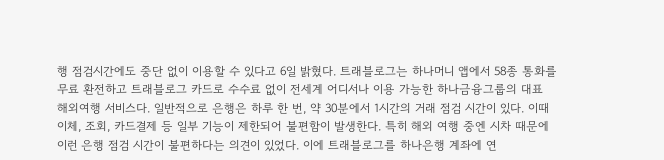행 점검시간에도 중단 없이 이용할 수 있다고 6일 밝혔다. 트래블로그는 하나머니 앱에서 58종 통화를 무료 환전하고 트래블로그 카드로 수수료 없이 전세계 어디서나 이용 가능한 하나금융그룹의 대표 해외여행 서비스다. 일반적으로 은행은 하루 한 번, 약 30분에서 1시간의 거래 점검 시간이 있다. 이때 이체, 조회, 카드결제 등 일부 기능이 제한되어 불편함이 발생한다. 특히 해외 여행 중엔 시차 때문에 이런 은행 점검 시간이 불편하다는 의견이 있었다. 이에 트래블로그를 하나은행 계좌에 연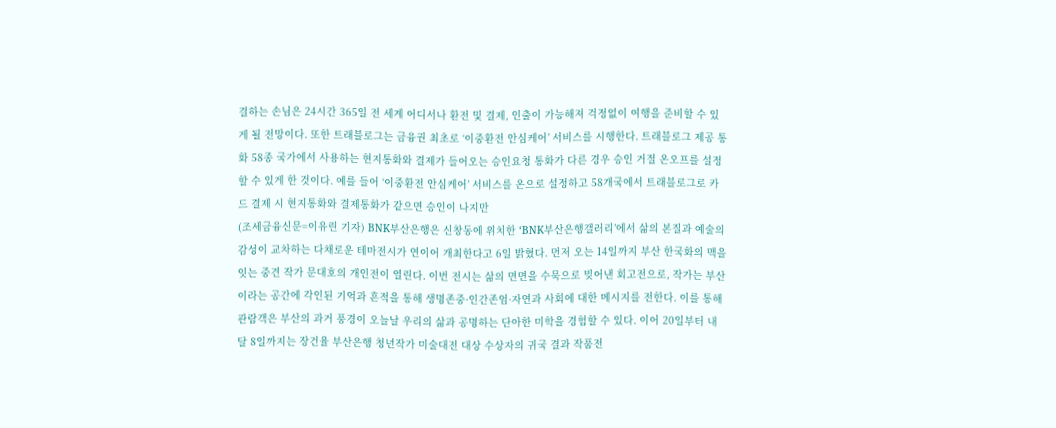결하는 손님은 24시간 365일 전 세계 어디서나 환전 및 결제, 인출이 가능해져 걱정없이 여행을 준비할 수 있게 될 전망이다. 또한 트래블로그는 금융권 최초로 ‘이중환전 안심케어’ 서비스를 시행한다. 트래블로그 제공 통화 58종 국가에서 사용하는 현지통화와 결제가 들어오는 승인요청 통화가 다른 경우 승인 거절 온오프를 설정할 수 있게 한 것이다. 예를 들어 ‘이중환전 안심케어’ 서비스를 온으로 설정하고 58개국에서 트래블로그로 카드 결제 시 현지통화와 결제통화가 같으면 승인이 나지만
(조세금융신문=이유린 기자) BNK부산은행은 신창동에 위치한 ‘BNK부산은행갤러리’에서 삶의 본질과 예술의 감성이 교차하는 다채로운 테마전시가 연이어 개최한다고 6일 밝혔다. 먼저 오는 14일까지 부산 한국화의 맥을 잇는 중견 작가 문대호의 개인전이 열린다. 이번 전시는 삶의 면면을 수묵으로 빚어낸 회고전으로, 작가는 부산이라는 공간에 각인된 기억과 흔적을 통해 생명존중·인간존엄·자연과 사회에 대한 메시지를 전한다. 이를 통해 관람객은 부산의 과거 풍경이 오늘날 우리의 삶과 공명하는 단아한 미학을 경험할 수 있다. 이어 20일부터 내달 8일까지는 장건율 부산은행 청년작가 미술대전 대상 수상자의 귀국 결과 작품전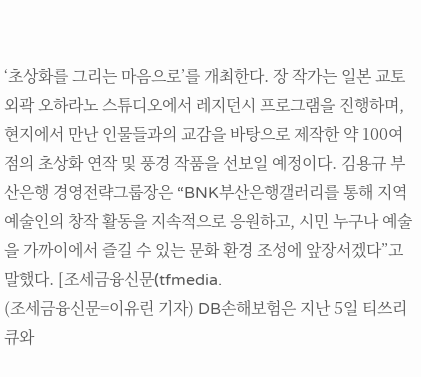‘초상화를 그리는 마음으로’를 개최한다. 장 작가는 일본 교토 외곽 오하라노 스튜디오에서 레지던시 프로그램을 진행하며, 현지에서 만난 인물들과의 교감을 바탕으로 제작한 약 100여점의 초상화 연작 및 풍경 작품을 선보일 예정이다. 김용규 부산은행 경영전략그룹장은 “BNK부산은행갤러리를 통해 지역 예술인의 창작 활동을 지속적으로 응원하고, 시민 누구나 예술을 가까이에서 즐길 수 있는 문화 환경 조성에 앞장서겠다”고 말했다. [조세금융신문(tfmedia.
(조세금융신문=이유린 기자) DB손해보험은 지난 5일 티쓰리큐와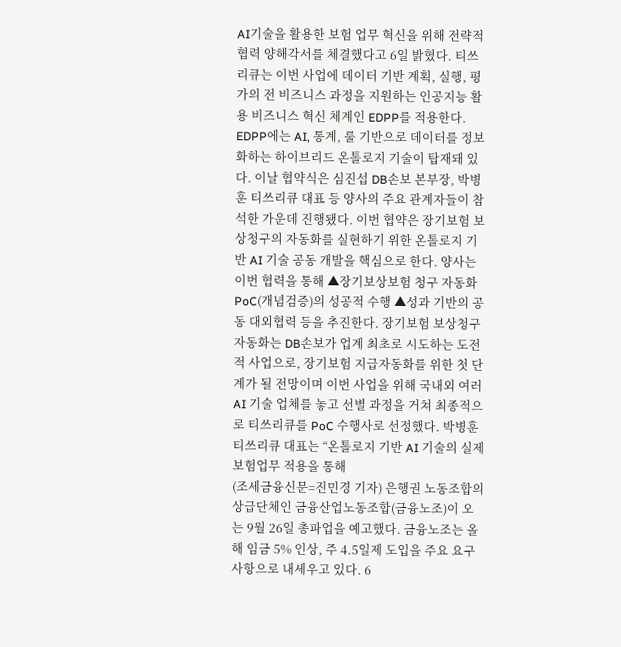AI기술을 활용한 보험 업무 혁신을 위해 전략적 협력 양해각서를 체결했다고 6일 밝혔다. 티쓰리큐는 이번 사업에 데이터 기반 계획, 실행, 평가의 전 비즈니스 과정을 지원하는 인공지능 활용 비즈니스 혁신 체계인 EDPP를 적용한다. EDPP에는 AI, 통계, 룰 기반으로 데이터를 정보화하는 하이브리드 온톨로지 기술이 탑재돼 있다. 이날 협약식은 심진섭 DB손보 본부장, 박병훈 티쓰리큐 대표 등 양사의 주요 관계자들이 참석한 가운데 진행됐다. 이번 협약은 장기보험 보상청구의 자동화를 실현하기 위한 온톨로지 기반 AI 기술 공동 개발을 핵심으로 한다. 양사는 이번 협력을 통해 ▲장기보상보험 청구 자동화 PoC(개념검증)의 성공적 수행 ▲성과 기반의 공동 대외협력 등을 추진한다. 장기보험 보상청구 자동화는 DB손보가 업계 최초로 시도하는 도전적 사업으로, 장기보험 지급자동화를 위한 첫 단계가 될 전망이며 이번 사업을 위해 국내외 여러 AI 기술 업체를 놓고 선별 과정을 거쳐 최종적으로 티쓰리큐를 PoC 수행사로 선정했다. 박병훈 티쓰리큐 대표는 “온톨로지 기반 AI 기술의 실제 보험업무 적용을 통해
(조세금융신문=진민경 기자) 은행권 노동조합의 상급단체인 금융산업노동조합(금융노조)이 오는 9월 26일 총파업을 예고했다. 금융노조는 올해 임금 5% 인상, 주 4.5일제 도입을 주요 요구사항으로 내세우고 있다. 6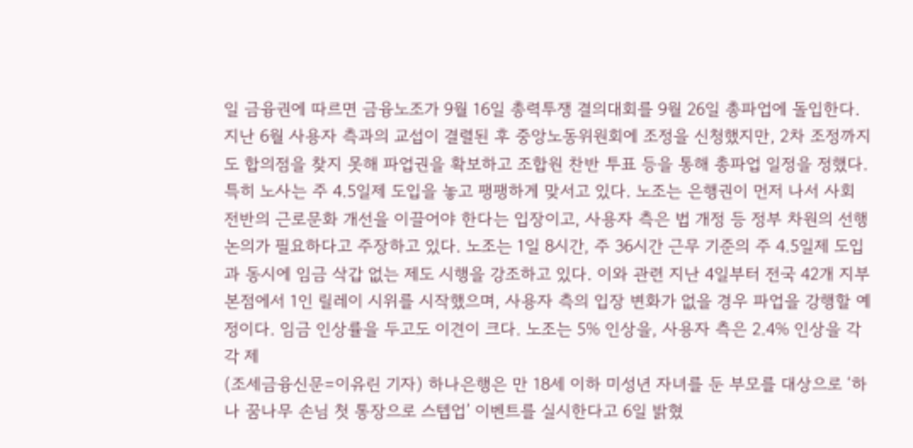일 금융권에 따르면 금융노조가 9월 16일 총력투쟁 결의대회를 9월 26일 총파업에 돌입한다. 지난 6월 사용자 측과의 교섭이 결렬된 후 중앙노동위원회에 조정을 신청했지만, 2차 조정까지도 합의점을 찾지 못해 파업권을 확보하고 조합원 찬반 투표 등을 통해 총파업 일정을 정했다. 특히 노사는 주 4.5일제 도입을 놓고 팽팽하게 맞서고 있다. 노조는 은행권이 먼저 나서 사회 전반의 근로문화 개선을 이끌어야 한다는 입장이고, 사용자 측은 법 개정 등 정부 차원의 선행 논의가 필요하다고 주장하고 있다. 노조는 1일 8시간, 주 36시간 근무 기준의 주 4.5일제 도입과 동시에 임금 삭갑 없는 제도 시행을 강조하고 있다. 이와 관련 지난 4일부터 전국 42개 지부 본점에서 1인 릴레이 시위를 시작했으며, 사용자 측의 입장 변화가 없을 경우 파업을 강행할 예정이다. 임금 인상률을 두고도 이견이 크다. 노조는 5% 인상을, 사용자 측은 2.4% 인상을 각각 제
(조세금융신문=이유린 기자) 하나은행은 만 18세 이하 미성년 자녀를 둔 부모를 대상으로 ‘하나 꿈나무 손님 첫 통장으로 스텝업’ 이벤트를 실시한다고 6일 밝혔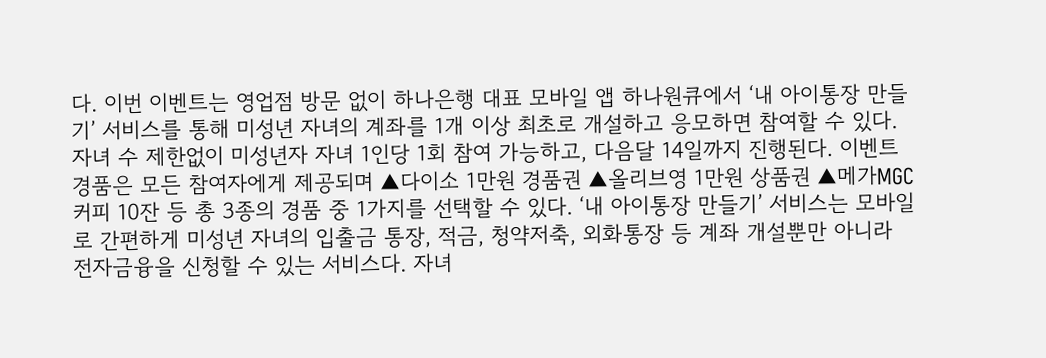다. 이번 이벤트는 영업점 방문 없이 하나은행 대표 모바일 앱 하나원큐에서 ‘내 아이통장 만들기’ 서비스를 통해 미성년 자녀의 계좌를 1개 이상 최초로 개설하고 응모하면 참여할 수 있다. 자녀 수 제한없이 미성년자 자녀 1인당 1회 참여 가능하고, 다음달 14일까지 진행된다. 이벤트 경품은 모든 참여자에게 제공되며 ▲다이소 1만원 경품권 ▲올리브영 1만원 상품권 ▲메가MGC커피 10잔 등 총 3종의 경품 중 1가지를 선택할 수 있다. ‘내 아이통장 만들기’ 서비스는 모바일로 간편하게 미성년 자녀의 입출금 통장, 적금, 청약저축, 외화통장 등 계좌 개설뿐만 아니라 전자금융을 신청할 수 있는 서비스다. 자녀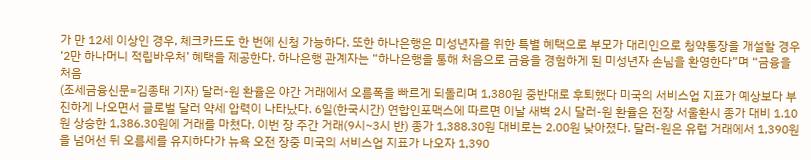가 만 12세 이상인 경우, 체크카드도 한 번에 신청 가능하다. 또한 하나은행은 미성년자를 위한 특별 혜택으로 부모가 대리인으로 청약통장을 개설할 경우 ‘2만 하나머니 적립바우처’ 혜택을 제공한다. 하나은행 관계자는 “하나은행을 통해 처음으로 금융을 경험하게 된 미성년자 손님을 환영한다”며 “금융을 처음
(조세금융신문=김종태 기자) 달러-원 환율은 야간 거래에서 오름폭을 빠르게 되돌리며 1,380원 중반대로 후퇴했다 미국의 서비스업 지표가 예상보다 부진하게 나오면서 글로벌 달러 약세 압력이 나타났다. 6일(한국시간) 연합인포맥스에 따르면 이날 새벽 2시 달러-원 환율은 전장 서울환시 종가 대비 1.10원 상승한 1,386.30원에 거래를 마쳤다. 이번 장 주간 거래(9시~3시 반) 종가 1,388.30원 대비로는 2.00원 낮아졌다. 달러-원은 유럽 거래에서 1,390원을 넘어선 뒤 오름세를 유지하다가 뉴욕 오전 장중 미국의 서비스업 지표가 나오자 1,390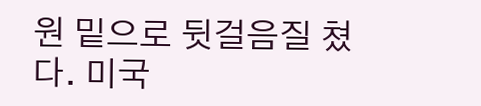원 밑으로 뒷걸음질 쳤다. 미국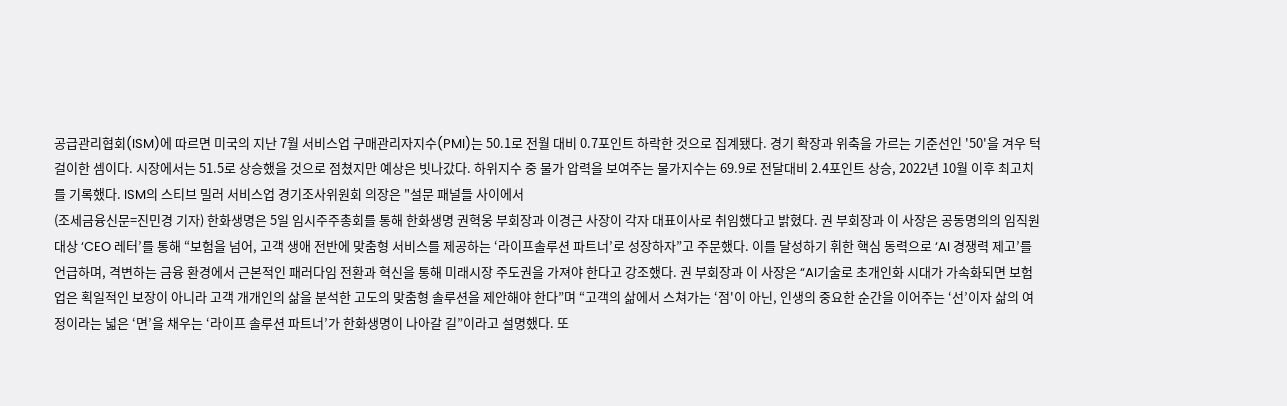공급관리협회(ISM)에 따르면 미국의 지난 7월 서비스업 구매관리자지수(PMI)는 50.1로 전월 대비 0.7포인트 하락한 것으로 집계됐다. 경기 확장과 위축을 가르는 기준선인 '50'을 겨우 턱걸이한 셈이다. 시장에서는 51.5로 상승했을 것으로 점쳤지만 예상은 빗나갔다. 하위지수 중 물가 압력을 보여주는 물가지수는 69.9로 전달대비 2.4포인트 상승, 2022년 10월 이후 최고치를 기록했다. ISM의 스티브 밀러 서비스업 경기조사위원회 의장은 "설문 패널들 사이에서
(조세금융신문=진민경 기자) 한화생명은 5일 임시주주총회를 통해 한화생명 권혁웅 부회장과 이경근 사장이 각자 대표이사로 취임했다고 밝혔다. 권 부회장과 이 사장은 공동명의의 임직원 대상 ‘CEO 레터’를 통해 “보험을 넘어, 고객 생애 전반에 맞춤형 서비스를 제공하는 ‘라이프솔루션 파트너’로 성장하자”고 주문했다. 이를 달성하기 휘한 핵심 동력으로 ‘AI 경쟁력 제고’를 언급하며, 격변하는 금융 환경에서 근본적인 패러다임 전환과 혁신을 통해 미래시장 주도권을 가져야 한다고 강조했다. 권 부회장과 이 사장은 “AI기술로 초개인화 시대가 가속화되면 보험업은 획일적인 보장이 아니라 고객 개개인의 삶을 분석한 고도의 맞춤형 솔루션을 제안해야 한다”며 “고객의 삶에서 스쳐가는 ‘점'이 아닌, 인생의 중요한 순간을 이어주는 ‘선’이자 삶의 여정이라는 넓은 ‘면’을 채우는 ‘라이프 솔루션 파트너’가 한화생명이 나아갈 길”이라고 설명했다. 또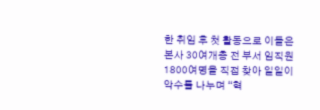한 취임 후 첫 활동으로 이들은 본사 30여개층 전 부서 임직원 1800여명을 직접 찾아 일일이 악수를 나누며 “혁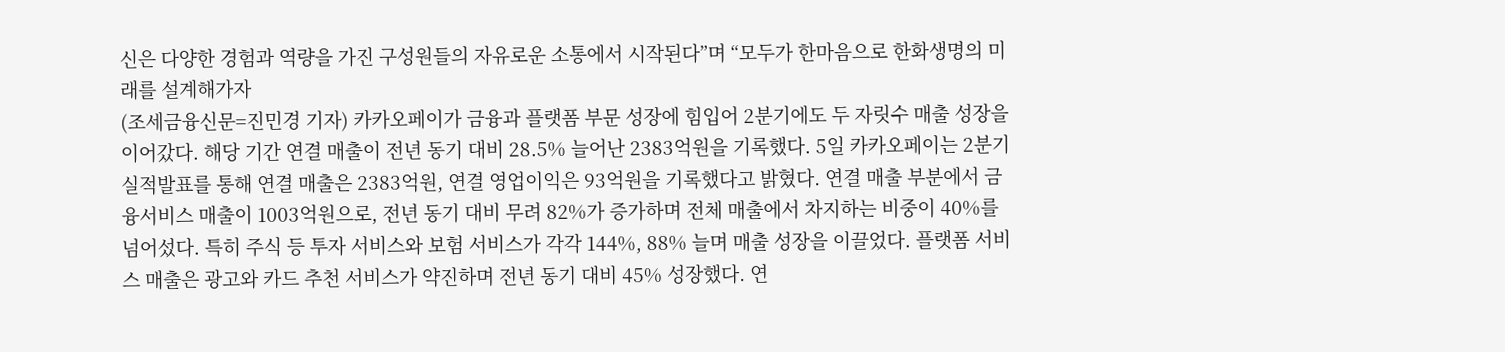신은 다양한 경험과 역량을 가진 구성원들의 자유로운 소통에서 시작된다”며 “모두가 한마음으로 한화생명의 미래를 설계해가자
(조세금융신문=진민경 기자) 카카오페이가 금융과 플랫폼 부문 성장에 힘입어 2분기에도 두 자릿수 매출 성장을 이어갔다. 해당 기간 연결 매출이 전년 동기 대비 28.5% 늘어난 2383억원을 기록했다. 5일 카카오페이는 2분기 실적발표를 통해 연결 매출은 2383억원, 연결 영업이익은 93억원을 기록했다고 밝혔다. 연결 매출 부분에서 금융서비스 매출이 1003억원으로, 전년 동기 대비 무려 82%가 증가하며 전체 매출에서 차지하는 비중이 40%를 넘어섰다. 특히 주식 등 투자 서비스와 보험 서비스가 각각 144%, 88% 늘며 매출 성장을 이끌었다. 플랫폼 서비스 매출은 광고와 카드 추천 서비스가 약진하며 전년 동기 대비 45% 성장했다. 연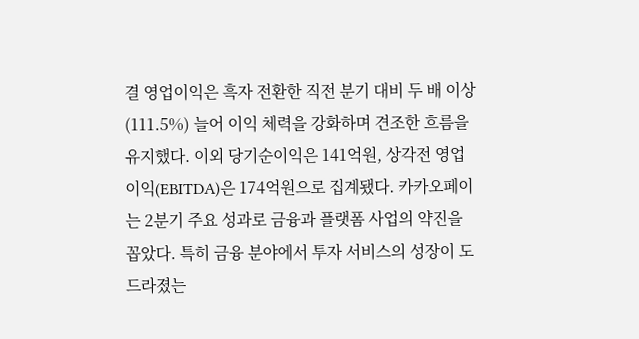결 영업이익은 흑자 전환한 직전 분기 대비 두 배 이상(111.5%) 늘어 이익 체력을 강화하며 견조한 흐름을 유지했다. 이외 당기순이익은 141억원, 상각전 영업이익(EBITDA)은 174억원으로 집계됐다. 카카오페이는 2분기 주요 성과로 금융과 플랫폼 사업의 약진을 꼽았다. 특히 금융 분야에서 투자 서비스의 성장이 도드라졌는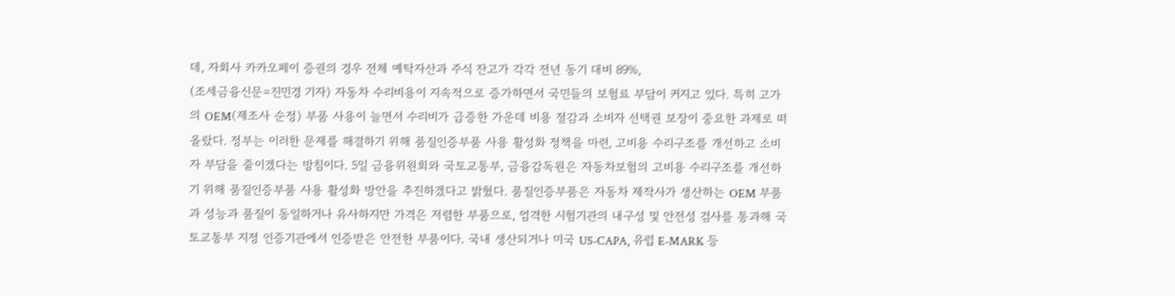데, 자회사 카카오페이 증권의 경우 전체 예탁자산과 주식 잔고가 각각 전년 동기 대비 89%,
(조세금융신문=진민경 기자) 자동차 수리비용이 지속적으로 증가하면서 국민들의 보험료 부담이 커지고 있다. 특히 고가의 OEM(제조사 순정) 부품 사용이 늘면서 수리비가 급증한 가운데 비용 절감과 소비자 선택권 보장이 중요한 과제로 떠올랐다. 정부는 이러한 문제를 해결하기 위해 품질인증부품 사용 활성화 정책을 마련, 고비용 수리구조를 개선하고 소비자 부담을 줄이겠다는 방침이다. 5일 금융위원회와 국토교통부, 금융감독원은 자동차보험의 고비용 수리구조를 개선하기 위해 품질인증부품 사용 활성화 방안을 추진하겠다고 밝혔다. 품질인증부품은 자동차 제작사가 생산하는 OEM 부품과 성능과 품질이 동일하거나 유사하지만 가격은 저렴한 부품으로, 엄격한 시험기관의 내구성 및 안전성 검사를 통과해 국토교통부 지정 인증기관에서 인증받은 안전한 부품이다. 국내 생산되거나 미국 US-CAPA, 유럽 E-MARK 등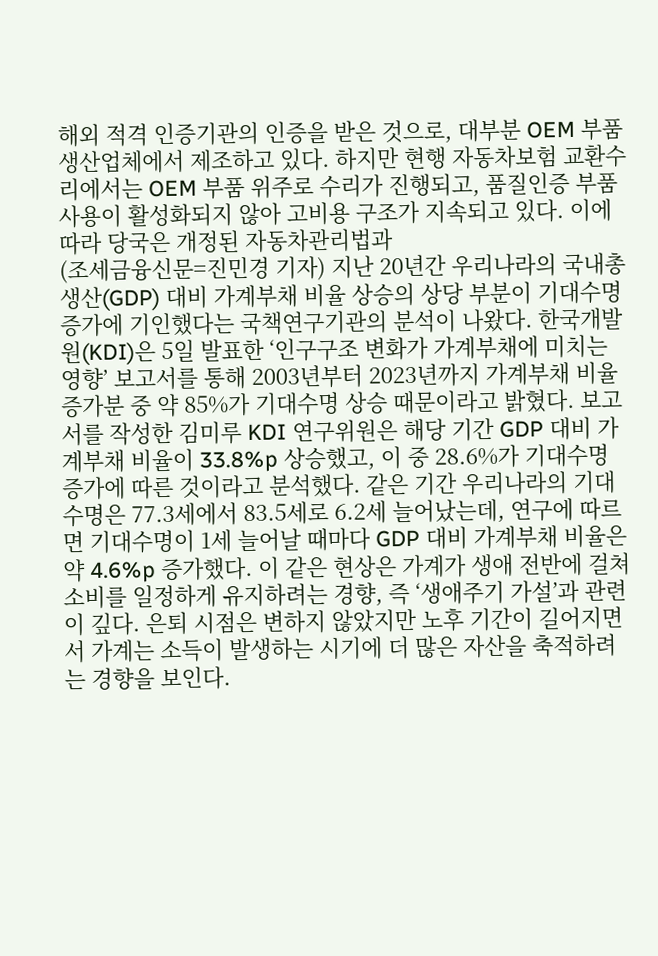해외 적격 인증기관의 인증을 받은 것으로, 대부분 OEM 부품 생산업체에서 제조하고 있다. 하지만 현행 자동차보험 교환수리에서는 OEM 부품 위주로 수리가 진행되고, 품질인증 부품 사용이 활성화되지 않아 고비용 구조가 지속되고 있다. 이에 따라 당국은 개정된 자동차관리법과
(조세금융신문=진민경 기자) 지난 20년간 우리나라의 국내총생산(GDP) 대비 가계부채 비율 상승의 상당 부분이 기대수명 증가에 기인했다는 국책연구기관의 분석이 나왔다. 한국개발원(KDI)은 5일 발표한 ‘인구구조 변화가 가계부채에 미치는 영향’ 보고서를 통해 2003년부터 2023년까지 가계부채 비율 증가분 중 약 85%가 기대수명 상승 때문이라고 밝혔다. 보고서를 작성한 김미루 KDI 연구위원은 해당 기간 GDP 대비 가계부채 비율이 33.8%p 상승했고, 이 중 28.6%가 기대수명 증가에 따른 것이라고 분석했다. 같은 기간 우리나라의 기대수명은 77.3세에서 83.5세로 6.2세 늘어났는데, 연구에 따르면 기대수명이 1세 늘어날 때마다 GDP 대비 가계부채 비율은 약 4.6%p 증가했다. 이 같은 현상은 가계가 생애 전반에 걸쳐 소비를 일정하게 유지하려는 경향, 즉 ‘생애주기 가설’과 관련이 깊다. 은퇴 시점은 변하지 않았지만 노후 기간이 길어지면서 가계는 소득이 발생하는 시기에 더 많은 자산을 축적하려는 경향을 보인다.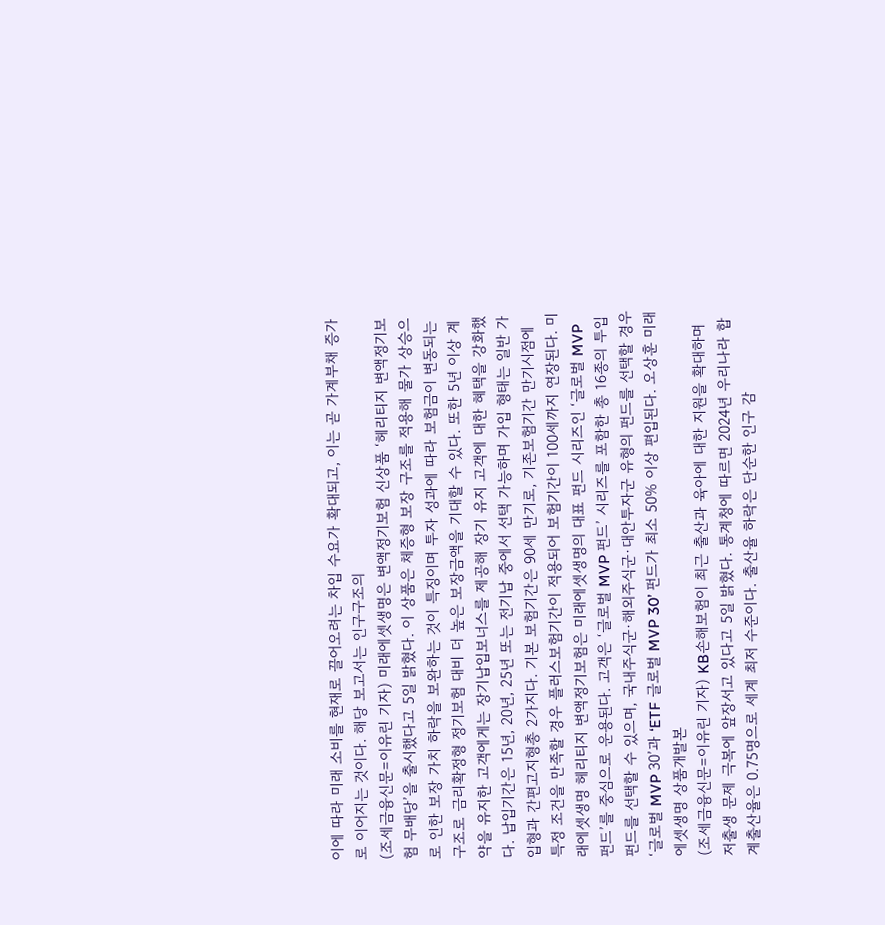이에 따라 미래 소비를 현재로 끌어오려는 차입 수요가 확대되고, 이는 곧 가계부채 증가로 이어지는 것이다. 해당 보고서는 인구구조의
(조세금융신문=이유린 기자) 미래에셋생명은 변액정기보험 신상품 ‘헤리티지 변액정기보험 무배당’을 출시했다고 5일 밝혔다. 이 상품은 체증형 보장 구조를 적용해 물가 상승으로 인한 보장 가치 하락을 보완하는 것이 특징이며 투자 성과에 따라 보험금이 변동되는 구조로 금리확정형 정기보험 대비 더 높은 보장금액을 기대할 수 있다. 또한 5년 이상 계약을 유지한 고객에게는 장기납입보너스를 제공해 장기 유지 고객에 대한 혜택을 강화했다. 납입기간은 15년, 20년, 25년 또는 전기납 중에서 선택 가능하며 가입 형태는 일반 가입형과 간편고지형총 2가지다. 기본 보험기간은 90세 만기로, 기존보험기간 만기시점에 특정 조건을 만족할 경우 플러스보험기간이 적용되어 보험기간이 100세까지 연장된다. 미래에셋생명 헤리티지 변액정기보험은 미래에셋생명의 대표 펀드 시리즈인 ‘글로벌 MVP 펀드’를 중심으로 운용된다. 고객은 ‘글로벌 MVP 펀드’ 시리즈를 포함한 총 16종의 투입펀드를 선택할 수 있으며, 국내주식군·해외주식군·대안투자군 유형의 펀드를 선택할 경우 ‘글로벌 MVP 30’과 ‘ETF 글로벌 MVP 30’ 펀드가 최소 50% 이상 편입된다. 오상훈 미래에셋생명 상품개발본
(조세금융신문=이유린 기자) KB손해보험이 최근 출산과 육아에 대한 지원을 확대하며 저출생 문제 극복에 앞장서고 있다고 5일 밝혔다. 통계청에 따르면 2024년 우리나라 합계출산율은 0.75명으로 세계 최저 수준이다. 출산율 하락은 단순한 인구 감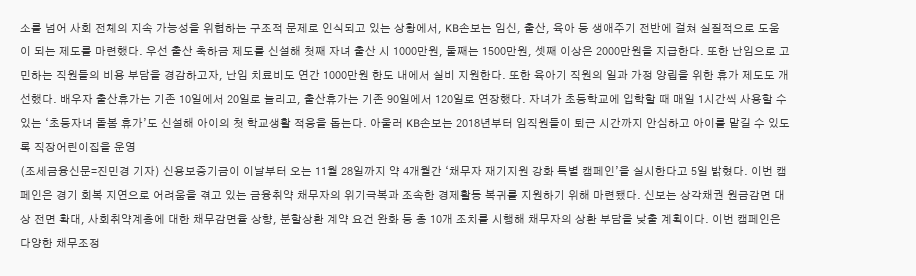소를 넘어 사회 전체의 지속 가능성을 위협하는 구조적 문제로 인식되고 있는 상황에서, KB손보는 임신, 출산, 육아 등 생애주기 전반에 걸쳐 실질적으로 도움이 되는 제도를 마련했다. 우선 출산 축하금 제도를 신설해 첫째 자녀 출산 시 1000만원, 둘째는 1500만원, 셋째 이상은 2000만원을 지급한다. 또한 난임으로 고민하는 직원들의 비용 부담을 경감하고자, 난임 치료비도 연간 1000만원 한도 내에서 실비 지원한다. 또한 육아기 직원의 일과 가정 양립을 위한 휴가 제도도 개선했다. 배우자 출산휴가는 기존 10일에서 20일로 늘리고, 출산휴가는 기존 90일에서 120일로 연장했다. 자녀가 초등학교에 입학할 때 매일 1시간씩 사용할 수 있는 ‘초등자녀 돌봄 휴가’도 신설해 아이의 첫 학교생활 적응을 돕는다. 아울러 KB손보는 2018년부터 임직원들이 퇴근 시간까지 안심하고 아이를 맡길 수 있도록 직장어린이집을 운영
(조세금융신문=진민경 기자) 신용보증기금이 이날부터 오는 11월 28일까지 약 4개월간 ‘채무자 재기지원 강화 특별 캠페인’을 실시한다고 5일 밝혔다. 이번 캠페인은 경기 회복 지연으로 어려움을 겪고 있는 금융취약 채무자의 위기극복과 조속한 경제활동 복귀를 지원하기 위해 마련됐다. 신보는 상각채권 원금감면 대상 전면 확대, 사회취약계층에 대한 채무감면율 상향, 분할상환 계약 요건 완화 등 총 10개 조치를 시행해 채무자의 상환 부담을 낮출 계획이다. 이번 캠페인은 다양한 채무조정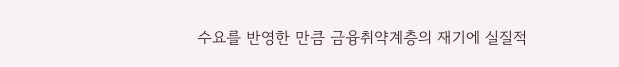수요를 반영한 만큼 금융취약계층의 재기에 실질적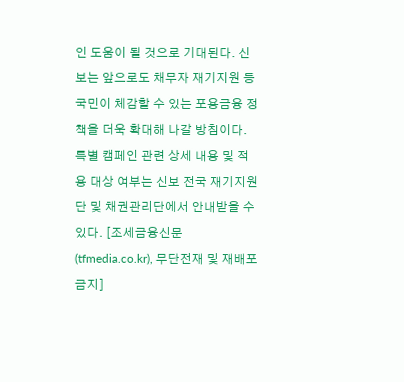인 도움이 될 것으로 기대된다. 신보는 앞으로도 채무자 재기지원 등 국민이 체감할 수 있는 포용금융 정책을 더욱 확대해 나갈 방침이다. 특별 캠페인 관련 상세 내용 및 적용 대상 여부는 신보 전국 재기지원단 및 채권관리단에서 안내받을 수 있다. [조세금융신문(tfmedia.co.kr), 무단전재 및 재배포 금지]